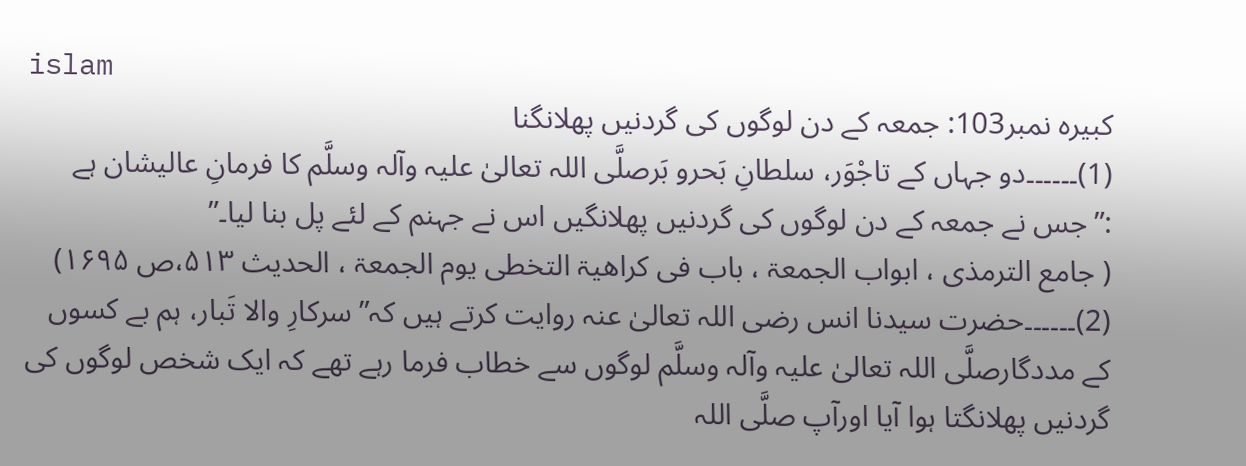islam
کبيرہ نمبر103: جمعہ کے دن لوگوں کی گردنيں پھلانگنا
(1)۔۔۔۔۔۔دو جہاں کے تاجْوَر، سلطانِ بَحرو بَرصلَّی اللہ تعالیٰ علیہ وآلہ وسلَّم کا فرمانِ عالیشان ہے :”جس نے جمعہ کے دن لوگوں کی گردنيں پھلانگيں اس نے جہنم کے لئے پل بنا ليا۔”
( جامع الترمذی ، ابواب الجمعۃ ، باب فی کراھیۃ التخطی یوم الجمعۃ ، الحدیث ۵۱۳،ص ۱۶۹۵)
(2)۔۔۔۔۔۔حضرت سیدنا انس رضی اللہ تعالیٰ عنہ روايت کرتے ہيں کہ” سرکارِ والا تَبار، ہم بے کسوں کے مددگارصلَّی اللہ تعالیٰ علیہ وآلہ وسلَّم لوگوں سے خطاب فرما رہے تھے کہ ايک شخص لوگوں کی گردنيں پھلانگتا ہوا آيا اورآپ صلَّی اللہ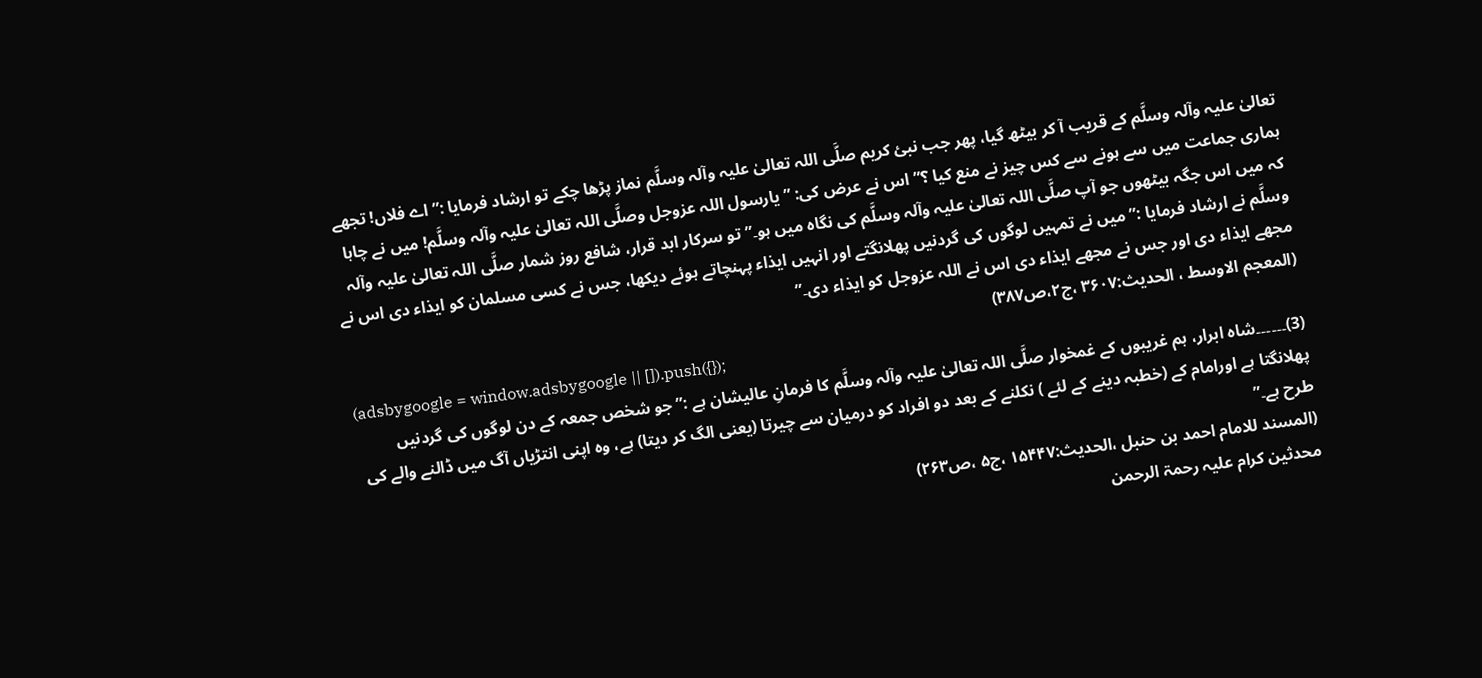تعالیٰ علیہ وآلہ وسلَّم کے قريب آ کر بيٹھ گيا، پھر جب نبئ کریم صلَّی اللہ تعالیٰ علیہ وآلہ وسلَّم نماز پڑھا چکے تو ارشاد فرمايا :”اے فلاں! تجھے ہماری جماعت ميں سے ہونے سے کس چيز نے منع کيا ؟”اس نے عرض کی: ”يارسول اللہ عزوجل وصلَّی اللہ تعالیٰ علیہ وآلہ وسلَّم! ميں نے چاہا کہ ميں اس جگہ بيٹھوں جو آپ صلَّی اللہ تعالیٰ علیہ وآلہ وسلَّم کی نگاہ میں ہو۔” تو سرکار ابد قرار، شافع روز شمار صلَّی اللہ تعالیٰ علیہ وآلہ وسلَّم نے ارشاد فرمايا :”ميں نے تمہيں لوگوں کی گردنيں پھلانگتے اور انہيں ايذاء پہنچاتے ہوئے ديکھا، جس نے کسی مسلمان کو ايذاء دی اس نے مجھے ايذاء دی اور جس نے مجھے ايذاء دی اس نے اللہ عزوجل کو ايذاء دی۔”
(المعجم الاوسط ، الحدیث:۳۶۰۷ ،ج۲،ص۳۸۷)
(adsbygoogle = window.adsbygoogle || []).push({});
(3)۔۔۔۔۔۔شاہ ابرار، ہم غريبوں کے غمخوار صلَّی اللہ تعالیٰ علیہ وآلہ وسلَّم کا فرمانِ عالیشان ہے :”جو شخص جمعہ کے دن لوگوں کی گردنيں پھلانگتا ہے اورامام کے (خطبہ دینے کے لئے ) نکلنے کے بعد دو افراد کو درمیان سے چیرتا (یعنی الگ کر دیتا) ہے، وہ اپنی انتڑياں آگ ميں ڈالنے والے کی طرح ہے۔”
(المسند للامام احمد بن حنبل ،الحدیث:۱۵۴۴۷ ،ج۵ ،ص۲۶۳)
محدثين کرام عليہ رحمۃ الرحمن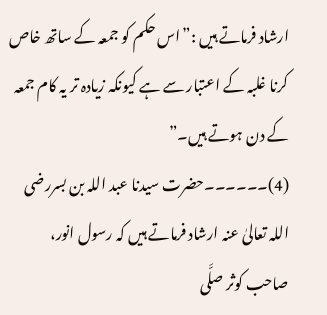ارشاد فرماتے ہيں :”اس حکم کو جمعہ کے ساتھ خاص کرنا غلبہ کے اعتبار سے ہے کيونکہ زيادہ تر يہ کام جمعہ کے دن ہوتے ہيں۔”
(4)۔۔۔۔۔۔حضرت سيدنا عبد اللہ بن بسررضی اللہ تعالیٰ عنہ ارشاد فرماتے ہيں کہ رسول انور، صاحب کوثر صلَّی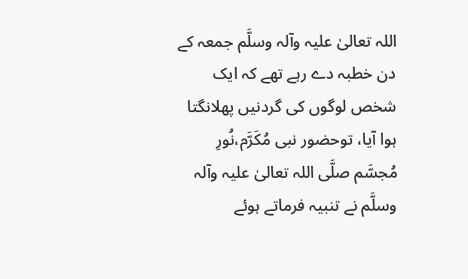اللہ تعالیٰ علیہ وآلہ وسلَّم جمعہ کے دن خطبہ دے رہے تھے کہ ايک شخص لوگوں کی گردنيں پھلانگتا ہوا آيا، توحضور نبی مُکَرَّم،نُورِ مُجسَّم صلَّی اللہ تعالیٰ علیہ وآلہ وسلَّم نے تنبیہ فرماتے ہوئے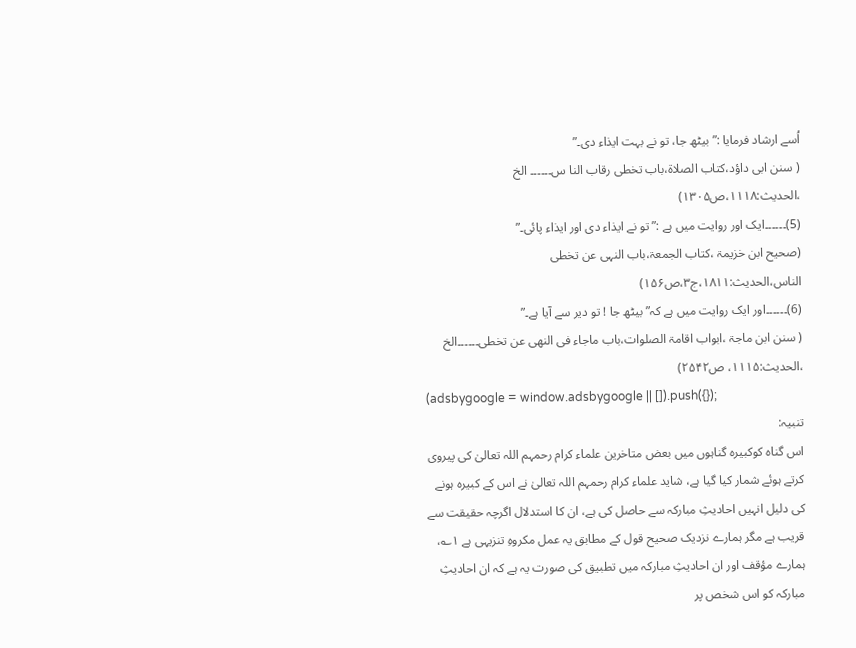اُسے ارشاد فرمايا :”بيٹھ جا، تو نے بہت ايذاء دی۔”
( سنن ابی داؤد،کتاب الصلاۃ،باب تخطی رقاب النا س۔۔۔۔۔۔ الخ ،الحدیث:۱۱۱۸،ص۱۳۰۵)
(5)۔۔۔۔۔۔ايک اور روايت ميں ہے :”تو نے ايذاء دی اور ايذاء پائی۔”
(صحیح ابن خزیمۃ ،کتاب الجمعۃ،باب النہی عن تخطی الناس،الحدیث:۱۸۱۱،ج۳،ص۱۵۶)
(6)۔۔۔۔۔۔اور ايک روايت ميں ہے کہ”بيٹھ جا ! تو دير سے آيا ہے۔”
( سنن ابن ماجۃ ،ابواب اقامۃ الصلوات،باب ماجاء فی النھی عن تخطی۔۔۔۔۔۔الخ ،الحدیث:۱۱۱۵، ص۲۵۴۲)
(adsbygoogle = window.adsbygoogle || []).push({});
تنبیہ:
اس گناہ کوکبيرہ گناہوں ميں بعض متاخرين علماء کرام رحمہم اللہ تعالیٰ کی پيروی کرتے ہوئے شمار کيا گيا ہے، شايد علماء کرام رحمہم اللہ تعالیٰ نے اس کے کبيرہ ہونے کی دليل انہيں احادیثِ مبارکہ سے حاصل کی ہے، ان کا استدلال اگرچہ حقيقت سے قريب ہے مگر ہمارے نزديک صحيح قول کے مطابق يہ عمل مکروہِ تنزيہی ہے ۱؎، ہمارے مؤقف اور ان احادیثِ مبارکہ ميں تطبيق کی صورت يہ ہے کہ ان احادیثِ مبارکہ کو اس شخص پر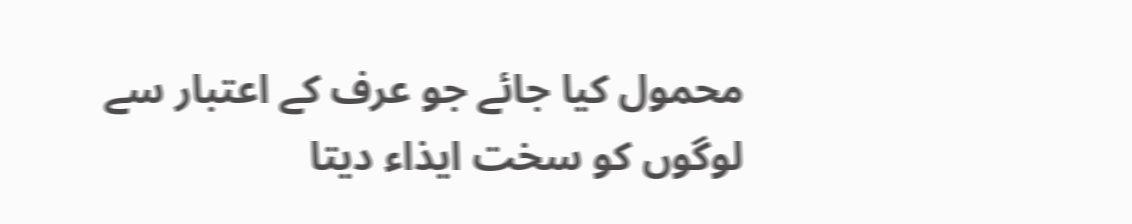محمول کيا جائے جو عرف کے اعتبار سے لوگوں کو سخت ايذاء ديتا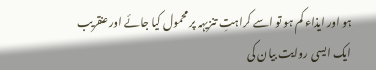ہو اور ايذاء کم ہو تو اسے کراہتِ تنزيہہ پر محمول کيا جائے اور عنقريب ايک ايسی روايت بيان کی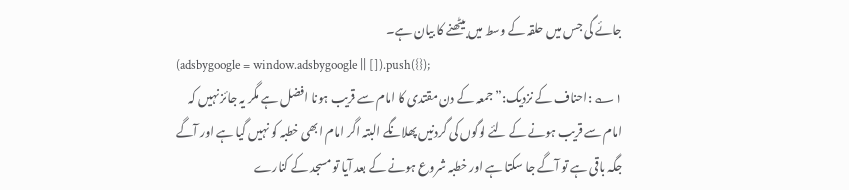جائے گی جس ميں حلقہ کے وسط ميں بيٹھنے کا بيان ہے۔
(adsbygoogle = window.adsbygoogle || []).push({});
۱؎ :احناف کے نزدیک:”جمعہ کے دن مقتدی کا امام سے قریب ہونا افضل ہے مگر یہ جائز نہیں کہ امام سے قریب ہونے کے لئے لوگوں کی گردنیں پھلانگے البتہ اگر امام ابھی خطبہ کو نہیں گیا ہے اور آگے جگہ باقی ہے تو آگے جا سکتا ہے اور خطبہ شروع ہونے کے بعد آیا تو مسجد کے کنارے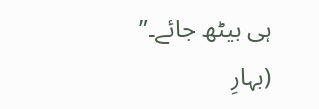ہی بیٹھ جائے۔”
(بہارِ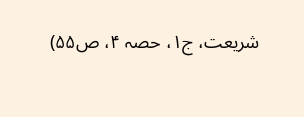شریعت، ج۱، حصہ ۴، ص۵۵)